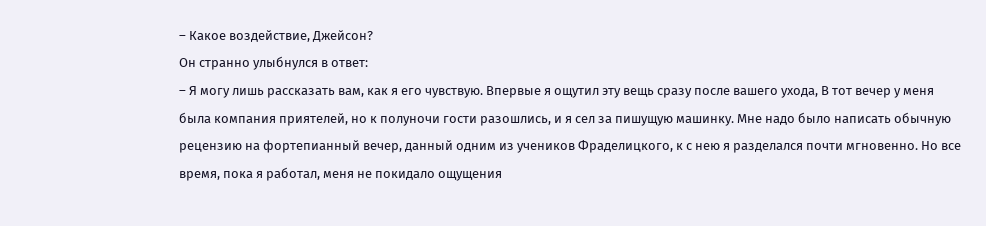– Какое воздействие, Джейсон?
Он странно улыбнулся в ответ:
– Я могу лишь рассказать вам, как я его чувствую. Впервые я ощутил эту вещь сразу после вашего ухода, В тот вечер у меня была компания приятелей, но к полуночи гости разошлись, и я сел за пишущую машинку. Мне надо было написать обычную рецензию на фортепианный вечер, данный одним из учеников Фраделицкого, к с нею я разделался почти мгновенно. Но все время, пока я работал, меня не покидало ощущения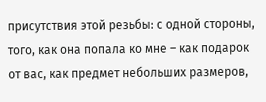присутствия этой резьбы: с одной стороны, того, как она попала ко мне – как подарок от вас, как предмет небольших размеров,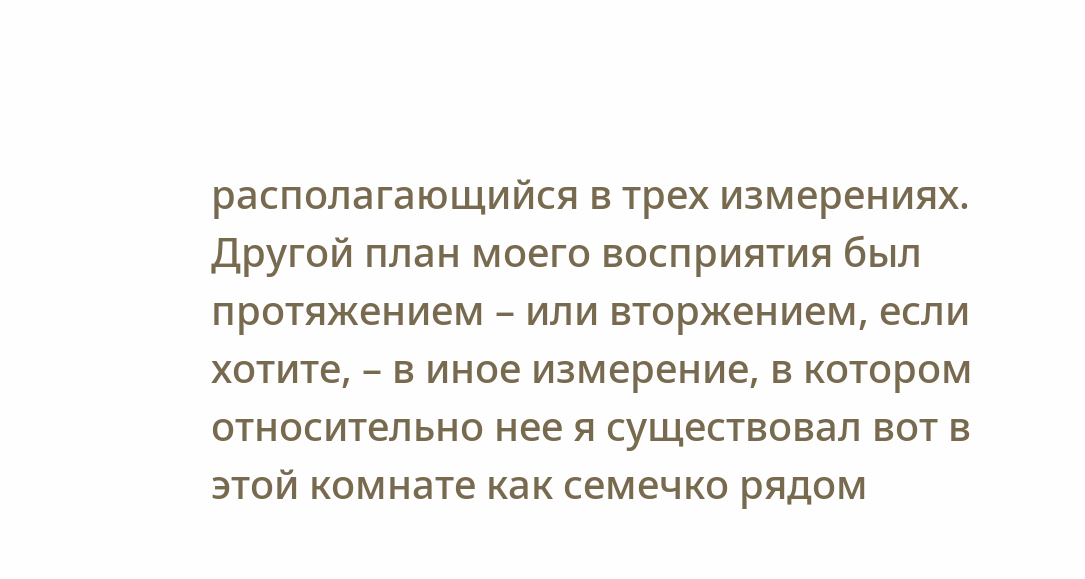располагающийся в трех измерениях. Другой план моего восприятия был протяжением – или вторжением, если хотите, – в иное измерение, в котором относительно нее я существовал вот в этой комнате как семечко рядом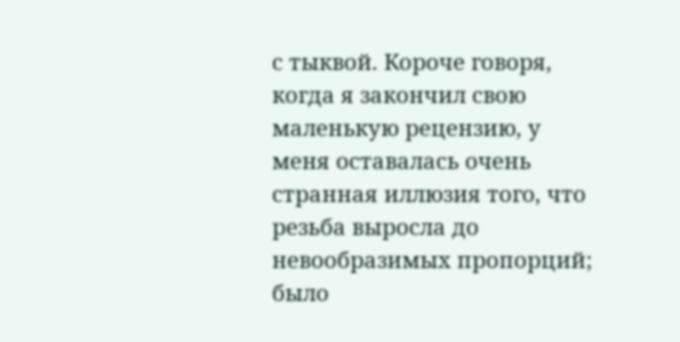с тыквой. Короче говоря, когда я закончил свою маленькую рецензию, у меня оставалась очень странная иллюзия того, что резьба выросла до невообразимых пропорций; было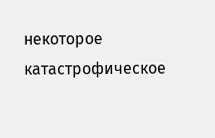некоторое катастрофическое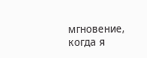мгновение, когда я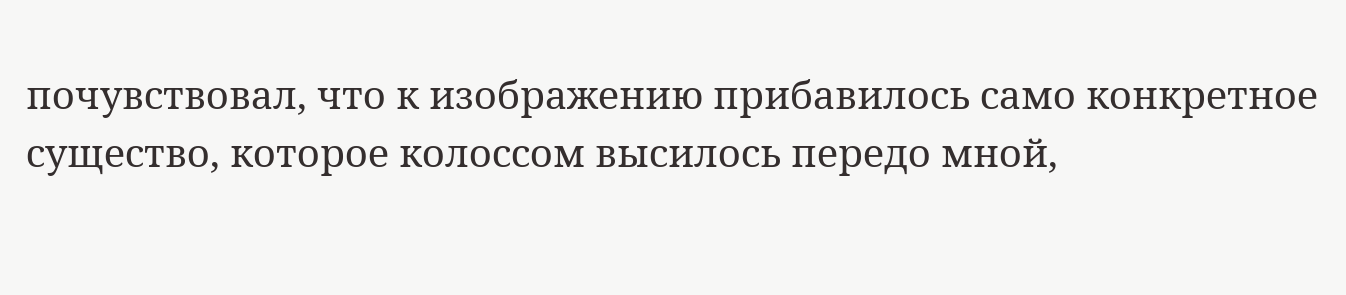почувствовал, что к изображению прибавилось само конкретное существо, которое колоссом высилось передо мной,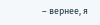– вернее, я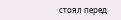стоял перед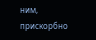ним, прискорбно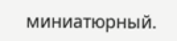миниатюрный.